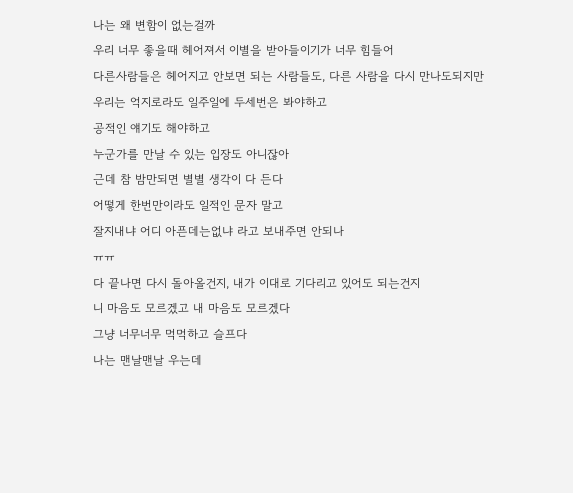나는 왜 변함이 없는걸까
우리 너무 좋을때 헤어져서 이별을 받아들이기가 너무 힘들어
다른사람들은 헤어지고 안보면 되는 사람들도, 다른 사람을 다시 만나도되지만
우리는 억지로라도 일주일에 두세번은 봐야하고
공적인 얘기도 해야하고
누군가를 만날 수 있는 입장도 아니잖아
근데 참 밤만되면 별별 생각이 다 든다
어떻게 한번만이라도 일적인 문자 말고
잘지내냐 어디 아픈데는없냐 라고 보내주면 안되나
ㅠㅠ
다 끝나면 다시 돌아올건지, 내가 이대로 기다리고 있어도 되는건지
니 마음도 모르겠고 내 마음도 모르겠다
그냥 너무너무 먹먹하고 슬프다
나는 맨날맨날 우는데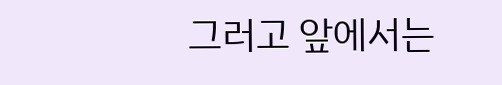그러고 앞에서는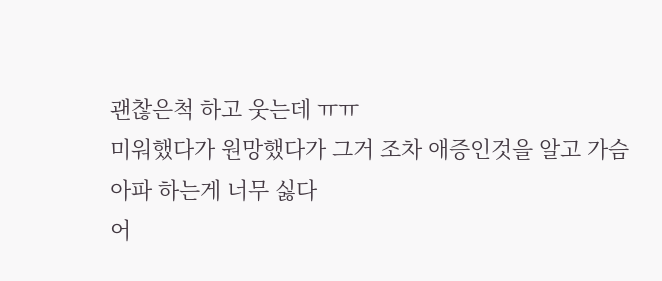괜찮은척 하고 웃는데 ㅠㅠ
미워했다가 원망했다가 그거 조차 애증인것을 알고 가슴아파 하는게 너무 싫다
어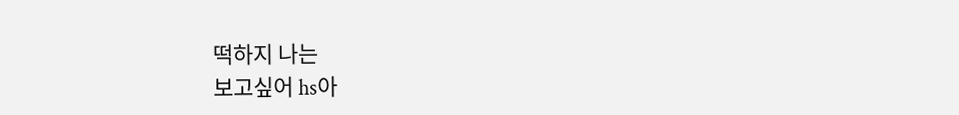떡하지 나는
보고싶어 hs아